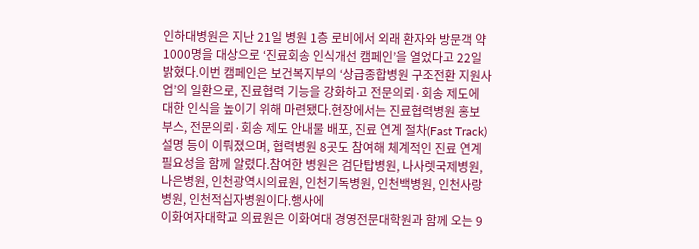인하대병원은 지난 21일 병원 1층 로비에서 외래 환자와 방문객 약 1000명을 대상으로 ‘진료회송 인식개선 캠페인’을 열었다고 22일 밝혔다.이번 캠페인은 보건복지부의 ‘상급종합병원 구조전환 지원사업’의 일환으로, 진료협력 기능을 강화하고 전문의뢰·회송 제도에 대한 인식을 높이기 위해 마련됐다.현장에서는 진료협력병원 홍보 부스, 전문의뢰·회송 제도 안내물 배포, 진료 연계 절차(Fast Track) 설명 등이 이뤄졌으며, 협력병원 8곳도 참여해 체계적인 진료 연계 필요성을 함께 알렸다.참여한 병원은 검단탑병원, 나사렛국제병원, 나은병원, 인천광역시의료원, 인천기독병원, 인천백병원, 인천사랑병원, 인천적십자병원이다.행사에
이화여자대학교 의료원은 이화여대 경영전문대학원과 함께 오는 9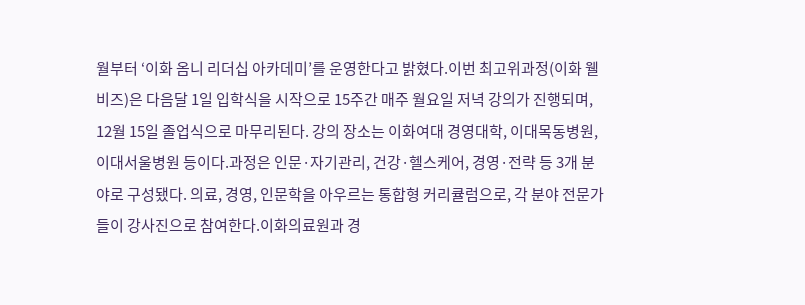월부터 ‘이화 옴니 리더십 아카데미’를 운영한다고 밝혔다.이번 최고위과정(이화 웰비즈)은 다음달 1일 입학식을 시작으로 15주간 매주 월요일 저녁 강의가 진행되며, 12월 15일 졸업식으로 마무리된다. 강의 장소는 이화여대 경영대학, 이대목동병원, 이대서울병원 등이다.과정은 인문·자기관리, 건강·헬스케어, 경영·전략 등 3개 분야로 구성됐다. 의료, 경영, 인문학을 아우르는 통합형 커리큘럼으로, 각 분야 전문가들이 강사진으로 참여한다.이화의료원과 경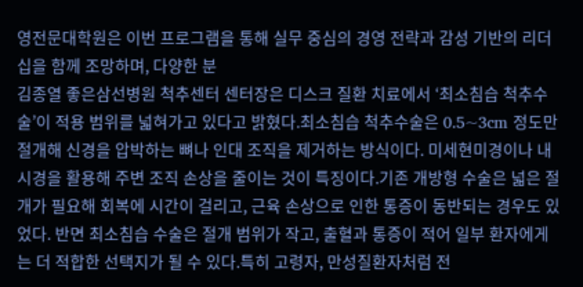영전문대학원은 이번 프로그램을 통해 실무 중심의 경영 전략과 감성 기반의 리더십을 함께 조망하며, 다양한 분
김종열 좋은삼선병원 척추센터 센터장은 디스크 질환 치료에서 ‘최소침습 척추수술’이 적용 범위를 넓혀가고 있다고 밝혔다.최소침습 척추수술은 0.5~3cm 정도만 절개해 신경을 압박하는 뼈나 인대 조직을 제거하는 방식이다. 미세현미경이나 내시경을 활용해 주변 조직 손상을 줄이는 것이 특징이다.기존 개방형 수술은 넓은 절개가 필요해 회복에 시간이 걸리고, 근육 손상으로 인한 통증이 동반되는 경우도 있었다. 반면 최소침습 수술은 절개 범위가 작고, 출혈과 통증이 적어 일부 환자에게는 더 적합한 선택지가 될 수 있다.특히 고령자, 만성질환자처럼 전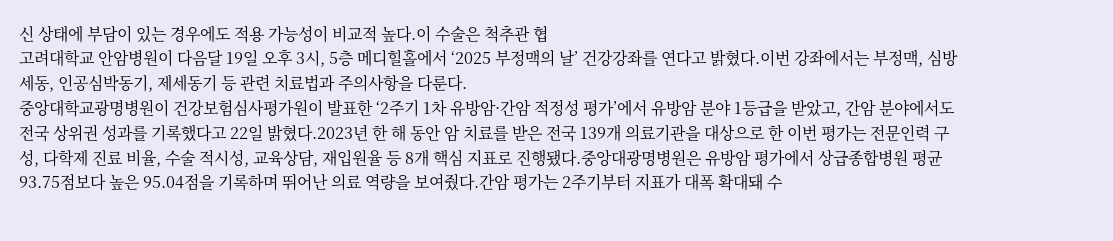신 상태에 부담이 있는 경우에도 적용 가능성이 비교적 높다.이 수술은 척추관 협
고려대학교 안암병원이 다음달 19일 오후 3시, 5층 메디힐홀에서 ‘2025 부정맥의 날’ 건강강좌를 연다고 밝혔다.이번 강좌에서는 부정맥, 심방세동, 인공심박동기, 제세동기 등 관련 치료법과 주의사항을 다룬다.
중앙대학교광명병원이 건강보험심사평가원이 발표한 ‘2주기 1차 유방암·간암 적정성 평가’에서 유방암 분야 1등급을 받았고, 간암 분야에서도 전국 상위권 성과를 기록했다고 22일 밝혔다.2023년 한 해 동안 암 치료를 받은 전국 139개 의료기관을 대상으로 한 이번 평가는 전문인력 구성, 다학제 진료 비율, 수술 적시성, 교육상담, 재입원율 등 8개 핵심 지표로 진행됐다.중앙대광명병원은 유방암 평가에서 상급종합병원 평균 93.75점보다 높은 95.04점을 기록하며 뛰어난 의료 역량을 보여줬다.간암 평가는 2주기부터 지표가 대폭 확대돼 수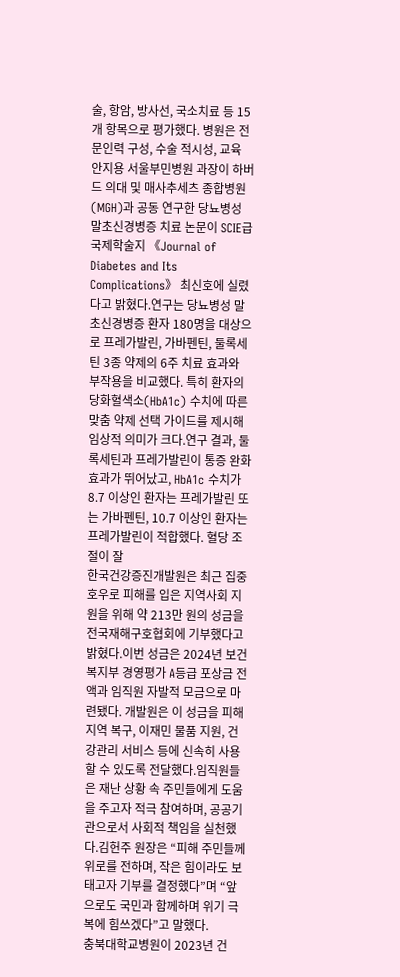술, 항암, 방사선, 국소치료 등 15개 항목으로 평가했다. 병원은 전문인력 구성, 수술 적시성, 교육
안지용 서울부민병원 과장이 하버드 의대 및 매사추세츠 종합병원(MGH)과 공동 연구한 당뇨병성 말초신경병증 치료 논문이 SCIE급 국제학술지 《Journal of Diabetes and Its Complications》 최신호에 실렸다고 밝혔다.연구는 당뇨병성 말초신경병증 환자 180명을 대상으로 프레가발린, 가바펜틴, 둘록세틴 3종 약제의 6주 치료 효과와 부작용을 비교했다. 특히 환자의 당화혈색소(HbA1c) 수치에 따른 맞춤 약제 선택 가이드를 제시해 임상적 의미가 크다.연구 결과, 둘록세틴과 프레가발린이 통증 완화 효과가 뛰어났고, HbA1c 수치가 8.7 이상인 환자는 프레가발린 또는 가바펜틴, 10.7 이상인 환자는 프레가발린이 적합했다. 혈당 조절이 잘
한국건강증진개발원은 최근 집중호우로 피해를 입은 지역사회 지원을 위해 약 213만 원의 성금을 전국재해구호협회에 기부했다고 밝혔다.이번 성금은 2024년 보건복지부 경영평가 A등급 포상금 전액과 임직원 자발적 모금으로 마련됐다. 개발원은 이 성금을 피해 지역 복구, 이재민 물품 지원, 건강관리 서비스 등에 신속히 사용할 수 있도록 전달했다.임직원들은 재난 상황 속 주민들에게 도움을 주고자 적극 참여하며, 공공기관으로서 사회적 책임을 실천했다.김헌주 원장은 “피해 주민들께 위로를 전하며, 작은 힘이라도 보태고자 기부를 결정했다”며 “앞으로도 국민과 함께하며 위기 극복에 힘쓰겠다”고 말했다.
충북대학교병원이 2023년 건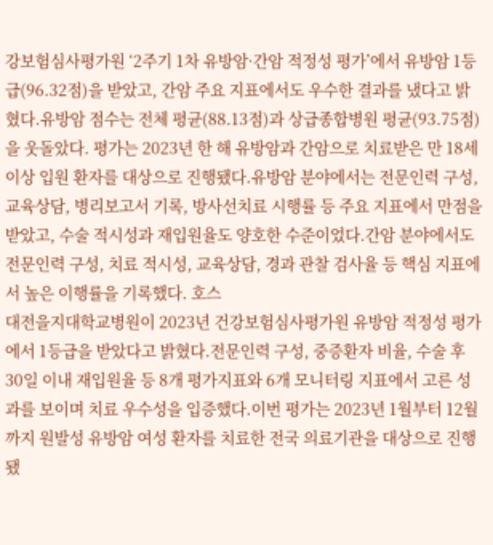강보험심사평가원 ‘2주기 1차 유방암·간암 적정성 평가’에서 유방암 1등급(96.32점)을 받았고, 간암 주요 지표에서도 우수한 결과를 냈다고 밝혔다.유방암 점수는 전체 평균(88.13점)과 상급종합병원 평균(93.75점)을 웃돌았다. 평가는 2023년 한 해 유방암과 간암으로 치료받은 만 18세 이상 입원 환자를 대상으로 진행됐다.유방암 분야에서는 전문인력 구성, 교육상담, 병리보고서 기록, 방사선치료 시행률 등 주요 지표에서 만점을 받았고, 수술 적시성과 재입원율도 양호한 수준이었다.간암 분야에서도 전문인력 구성, 치료 적시성, 교육상담, 경과 관찰 검사율 등 핵심 지표에서 높은 이행률을 기록했다. 호스
대전을지대학교병원이 2023년 건강보험심사평가원 유방암 적정성 평가에서 1등급을 받았다고 밝혔다.전문인력 구성, 중증환자 비율, 수술 후 30일 이내 재입원율 등 8개 평가지표와 6개 모니터링 지표에서 고른 성과를 보이며 치료 우수성을 입증했다.이번 평가는 2023년 1월부터 12월까지 원발성 유방암 여성 환자를 치료한 전국 의료기관을 대상으로 진행됐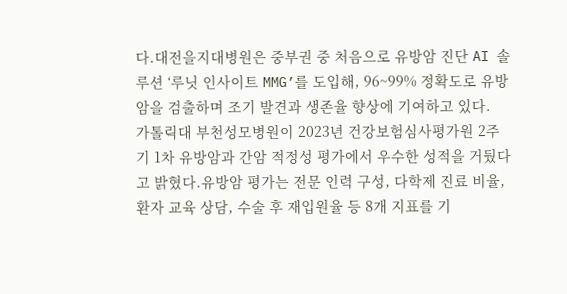다.대전을지대병원은 중부권 중 처음으로 유방암 진단 AI 솔루션 ‘루닛 인사이트 MMG’를 도입해, 96~99% 정확도로 유방암을 검출하며 조기 발견과 생존율 향상에 기여하고 있다.
가톨릭대 부천성모병원이 2023년 건강보험심사평가원 2주기 1차 유방암과 간암 적정성 평가에서 우수한 성적을 거뒀다고 밝혔다.유방암 평가는 전문 인력 구성, 다학제 진료 비율, 환자 교육 상담, 수술 후 재입원율 등 8개 지표를 기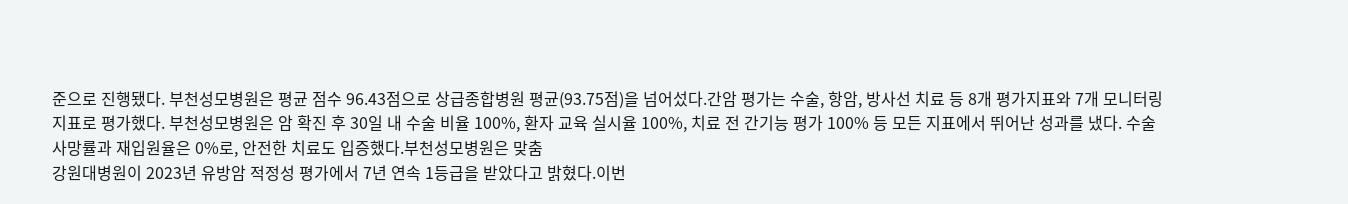준으로 진행됐다. 부천성모병원은 평균 점수 96.43점으로 상급종합병원 평균(93.75점)을 넘어섰다.간암 평가는 수술, 항암, 방사선 치료 등 8개 평가지표와 7개 모니터링 지표로 평가했다. 부천성모병원은 암 확진 후 30일 내 수술 비율 100%, 환자 교육 실시율 100%, 치료 전 간기능 평가 100% 등 모든 지표에서 뛰어난 성과를 냈다. 수술 사망률과 재입원율은 0%로, 안전한 치료도 입증했다.부천성모병원은 맞춤
강원대병원이 2023년 유방암 적정성 평가에서 7년 연속 1등급을 받았다고 밝혔다.이번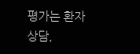평가는 환자 상담,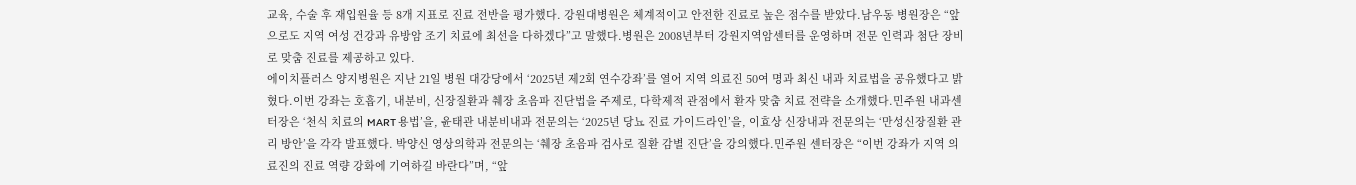교육, 수술 후 재입원율 등 8개 지표로 진료 전반을 평가했다. 강원대병원은 체계적이고 안전한 진료로 높은 점수를 받았다.남우동 병원장은 “앞으로도 지역 여성 건강과 유방암 조기 치료에 최선을 다하겠다”고 말했다.병원은 2008년부터 강원지역암센터를 운영하며 전문 인력과 첨단 장비로 맞춤 진료를 제공하고 있다.
에이치플러스 양지병원은 지난 21일 병원 대강당에서 ‘2025년 제2회 연수강좌’를 열어 지역 의료진 50여 명과 최신 내과 치료법을 공유했다고 밝혔다.이번 강좌는 호흡기, 내분비, 신장질환과 췌장 초음파 진단법을 주제로, 다학제적 관점에서 환자 맞춤 치료 전략을 소개했다.민주원 내과센터장은 ‘천식 치료의 MART 용법’을, 윤태관 내분비내과 전문의는 ‘2025년 당뇨 진료 가이드라인’을, 이효상 신장내과 전문의는 ‘만성신장질환 관리 방안’을 각각 발표했다. 박양신 영상의학과 전문의는 ‘췌장 초음파 검사로 질환 감별 진단’을 강의했다.민주원 센터장은 “이번 강좌가 지역 의료진의 진료 역량 강화에 기여하길 바란다”며, “앞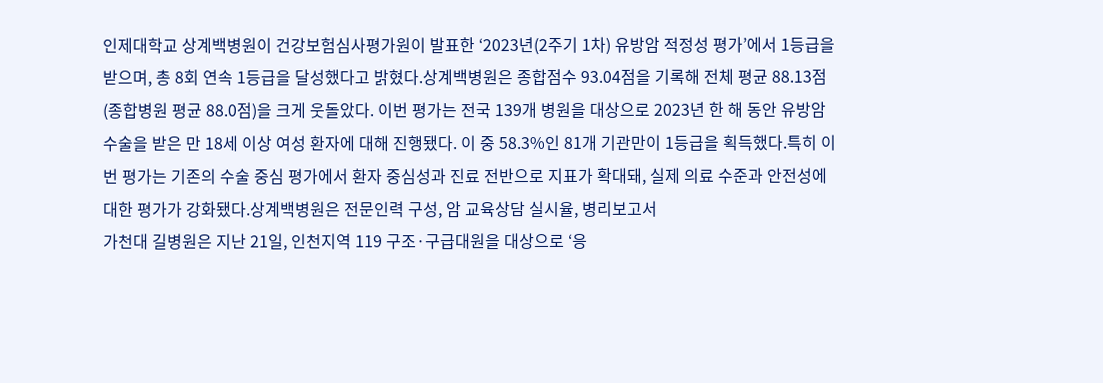인제대학교 상계백병원이 건강보험심사평가원이 발표한 ‘2023년(2주기 1차) 유방암 적정성 평가’에서 1등급을 받으며, 총 8회 연속 1등급을 달성했다고 밝혔다.상계백병원은 종합점수 93.04점을 기록해 전체 평균 88.13점(종합병원 평균 88.0점)을 크게 웃돌았다. 이번 평가는 전국 139개 병원을 대상으로 2023년 한 해 동안 유방암 수술을 받은 만 18세 이상 여성 환자에 대해 진행됐다. 이 중 58.3%인 81개 기관만이 1등급을 획득했다.특히 이번 평가는 기존의 수술 중심 평가에서 환자 중심성과 진료 전반으로 지표가 확대돼, 실제 의료 수준과 안전성에 대한 평가가 강화됐다.상계백병원은 전문인력 구성, 암 교육상담 실시율, 병리보고서
가천대 길병원은 지난 21일, 인천지역 119 구조·구급대원을 대상으로 ‘응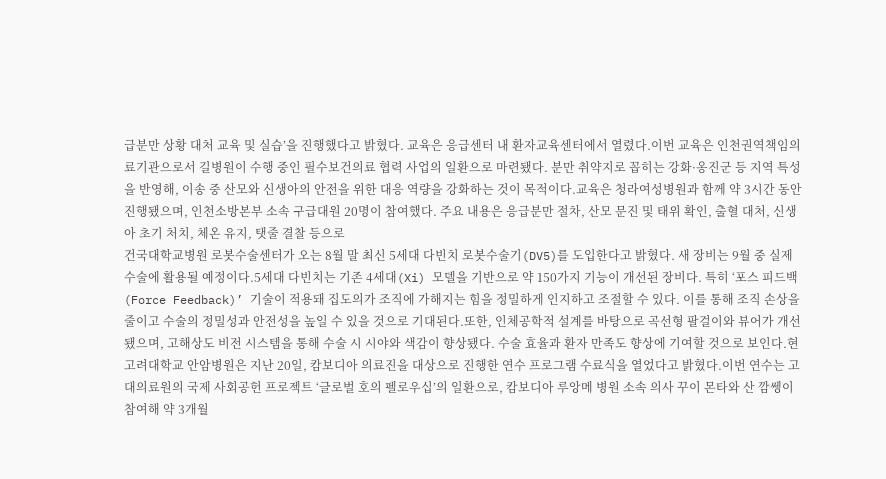급분만 상황 대처 교육 및 실습’을 진행했다고 밝혔다. 교육은 응급센터 내 환자교육센터에서 열렸다.이번 교육은 인천권역책임의료기관으로서 길병원이 수행 중인 필수보건의료 협력 사업의 일환으로 마련됐다. 분만 취약지로 꼽히는 강화·옹진군 등 지역 특성을 반영해, 이송 중 산모와 신생아의 안전을 위한 대응 역량을 강화하는 것이 목적이다.교육은 청라여성병원과 함께 약 3시간 동안 진행됐으며, 인천소방본부 소속 구급대원 20명이 참여했다. 주요 내용은 응급분만 절차, 산모 문진 및 태위 확인, 출혈 대처, 신생아 초기 처치, 체온 유지, 탯줄 결찰 등으로
건국대학교병원 로봇수술센터가 오는 8월 말 최신 5세대 다빈치 로봇수술기(DV5)를 도입한다고 밝혔다. 새 장비는 9월 중 실제 수술에 활용될 예정이다.5세대 다빈치는 기존 4세대(Xi) 모델을 기반으로 약 150가지 기능이 개선된 장비다. 특히 ‘포스 피드백(Force Feedback)’ 기술이 적용돼 집도의가 조직에 가해지는 힘을 정밀하게 인지하고 조절할 수 있다. 이를 통해 조직 손상을 줄이고 수술의 정밀성과 안전성을 높일 수 있을 것으로 기대된다.또한, 인체공학적 설계를 바탕으로 곡선형 팔걸이와 뷰어가 개선됐으며, 고해상도 비전 시스템을 통해 수술 시 시야와 색감이 향상됐다. 수술 효율과 환자 만족도 향상에 기여할 것으로 보인다.현
고려대학교 안암병원은 지난 20일, 캄보디아 의료진을 대상으로 진행한 연수 프로그램 수료식을 열었다고 밝혔다.이번 연수는 고대의료원의 국제 사회공헌 프로젝트 ‘글로벌 호의 펠로우십’의 일환으로, 캄보디아 루앙메 병원 소속 의사 꾸이 몬타와 산 깜쎙이 참여해 약 3개월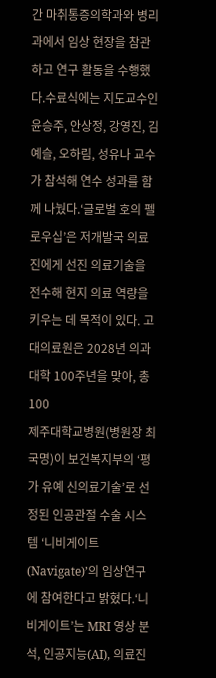간 마취통증의학과와 병리과에서 임상 현장을 참관하고 연구 활동을 수행했다.수료식에는 지도교수인 윤승주, 안상정, 강영진, 김예슬, 오하림, 성유나 교수가 참석해 연수 성과를 함께 나눴다.‘글로벌 호의 펠로우십’은 저개발국 의료진에게 선진 의료기술을 전수해 현지 의료 역량을 키우는 데 목적이 있다. 고대의료원은 2028년 의과대학 100주년을 맞아, 총 100
제주대학교병원(병원장 최국명)이 보건복지부의 ‘평가 유예 신의료기술’로 선정된 인공관절 수술 시스템 ‘니비게이트(Navigate)’의 임상연구에 참여한다고 밝혔다.‘니비게이트’는 MRI 영상 분석, 인공지능(AI), 의료진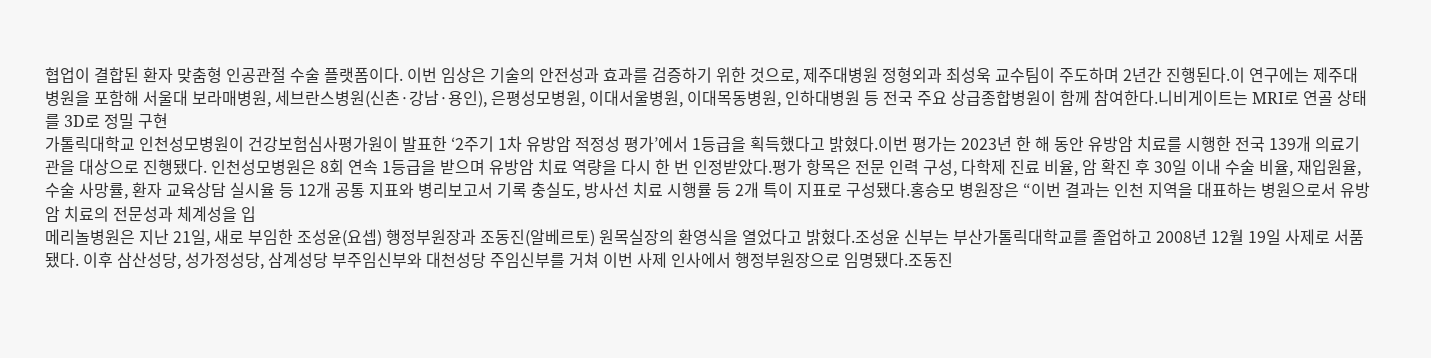협업이 결합된 환자 맞춤형 인공관절 수술 플랫폼이다. 이번 임상은 기술의 안전성과 효과를 검증하기 위한 것으로, 제주대병원 정형외과 최성욱 교수팀이 주도하며 2년간 진행된다.이 연구에는 제주대병원을 포함해 서울대 보라매병원, 세브란스병원(신촌·강남·용인), 은평성모병원, 이대서울병원, 이대목동병원, 인하대병원 등 전국 주요 상급종합병원이 함께 참여한다.니비게이트는 MRI로 연골 상태를 3D로 정밀 구현
가톨릭대학교 인천성모병원이 건강보험심사평가원이 발표한 ‘2주기 1차 유방암 적정성 평가’에서 1등급을 획득했다고 밝혔다.이번 평가는 2023년 한 해 동안 유방암 치료를 시행한 전국 139개 의료기관을 대상으로 진행됐다. 인천성모병원은 8회 연속 1등급을 받으며 유방암 치료 역량을 다시 한 번 인정받았다.평가 항목은 전문 인력 구성, 다학제 진료 비율, 암 확진 후 30일 이내 수술 비율, 재입원율, 수술 사망률, 환자 교육상담 실시율 등 12개 공통 지표와 병리보고서 기록 충실도, 방사선 치료 시행률 등 2개 특이 지표로 구성됐다.홍승모 병원장은 “이번 결과는 인천 지역을 대표하는 병원으로서 유방암 치료의 전문성과 체계성을 입
메리놀병원은 지난 21일, 새로 부임한 조성윤(요셉) 행정부원장과 조동진(알베르토) 원목실장의 환영식을 열었다고 밝혔다.조성윤 신부는 부산가톨릭대학교를 졸업하고 2008년 12월 19일 사제로 서품됐다. 이후 삼산성당, 성가정성당, 삼계성당 부주임신부와 대천성당 주임신부를 거쳐 이번 사제 인사에서 행정부원장으로 임명됐다.조동진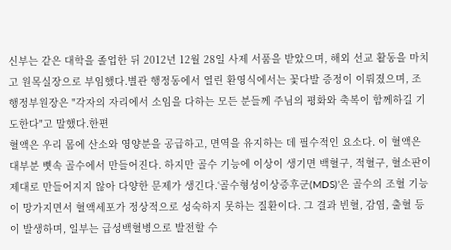신부는 같은 대학을 졸업한 뒤 2012년 12월 28일 사제 서품을 받았으며, 해외 선교 활동을 마치고 원목실장으로 부임했다.별관 행정동에서 열린 환영식에서는 꽃다발 증정이 이뤄졌으며, 조 행정부원장은 "각자의 자리에서 소임을 다하는 모든 분들께 주님의 평화와 축복이 함께하길 기도한다"고 말했다.한편
혈액은 우리 몸에 산소와 영양분을 공급하고, 면역을 유지하는 데 필수적인 요소다. 이 혈액은 대부분 뼛속 골수에서 만들어진다. 하지만 골수 기능에 이상이 생기면 백혈구, 적혈구, 혈소판이 제대로 만들어지지 않아 다양한 문제가 생긴다.‘골수형성이상증후군(MDS)’은 골수의 조혈 기능이 망가지면서 혈액세포가 정상적으로 성숙하지 못하는 질환이다. 그 결과 빈혈, 감염, 출혈 등이 발생하며, 일부는 급성백혈병으로 발전할 수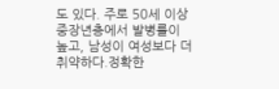도 있다. 주로 50세 이상 중장년층에서 발병률이 높고, 남성이 여성보다 더 취약하다.정확한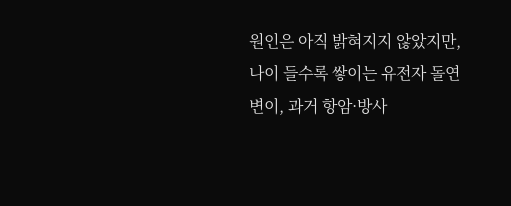원인은 아직 밝혀지지 않았지만, 나이 들수록 쌓이는 유전자 돌연변이, 과거 항암·방사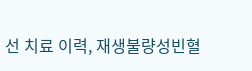선 치료 이력, 재생불량성빈혈